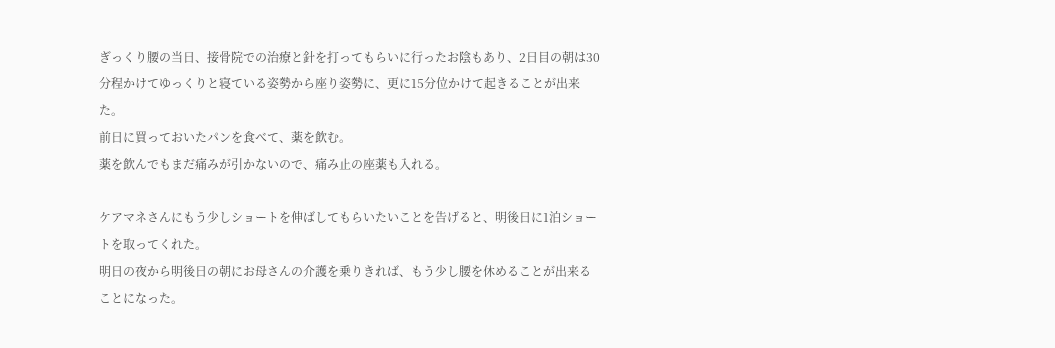ぎっくり腰の当日、接骨院での治療と針を打ってもらいに行ったお陰もあり、2日目の朝は30分程かけてゆっくりと寝ている姿勢から座り姿勢に、更に15分位かけて起きることが出来た。
前日に買っておいたパンを食べて、薬を飲む。
薬を飲んでもまだ痛みが引かないので、痛み止の座薬も入れる。

ケアマネさんにもう少しショートを伸ばしてもらいたいことを告げると、明後日に1泊ショートを取ってくれた。
明日の夜から明後日の朝にお母さんの介護を乗りきれば、もう少し腰を休めることが出来ることになった。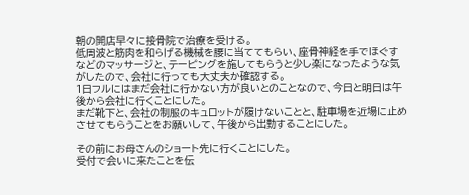朝の開店早々に接骨院で治療を受ける。
低周波と筋肉を和らげる機械を腰に当ててもらい、座骨神経を手でほぐすなどのマッサージと、テーピングを施してもらうと少し楽になったような気がしたので、会社に行っても大丈夫か確認する。
1日フルにはまだ会社に行かない方が良いとのことなので、今日と明日は午後から会社に行くことにした。
まだ靴下と、会社の制服のキュロットが履けないことと、駐車場を近場に止めさせてもらうことをお願いして、午後から出勤することにした。

その前にお母さんのショート先に行くことにした。
受付で会いに来たことを伝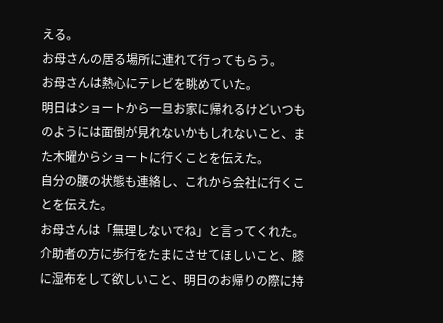える。
お母さんの居る場所に連れて行ってもらう。
お母さんは熱心にテレビを眺めていた。
明日はショートから一旦お家に帰れるけどいつものようには面倒が見れないかもしれないこと、また木曜からショートに行くことを伝えた。
自分の腰の状態も連絡し、これから会社に行くことを伝えた。
お母さんは「無理しないでね」と言ってくれた。
介助者の方に歩行をたまにさせてほしいこと、膝に湿布をして欲しいこと、明日のお帰りの際に持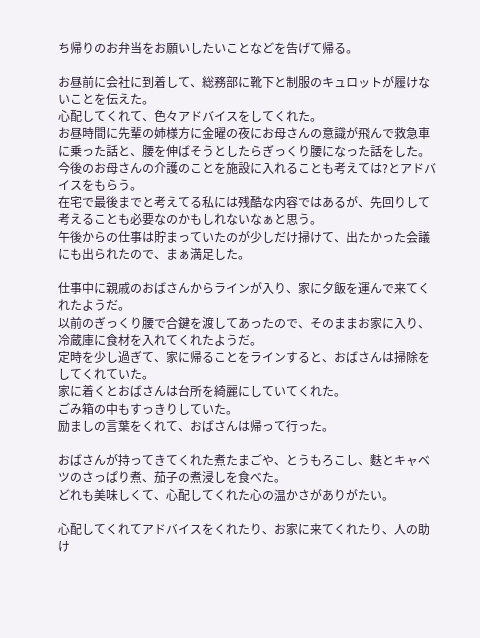ち帰りのお弁当をお願いしたいことなどを告げて帰る。

お昼前に会社に到着して、総務部に靴下と制服のキュロットが履けないことを伝えた。
心配してくれて、色々アドバイスをしてくれた。
お昼時間に先輩の姉様方に金曜の夜にお母さんの意識が飛んで救急車に乗った話と、腰を伸ばそうとしたらぎっくり腰になった話をした。
今後のお母さんの介護のことを施設に入れることも考えては?とアドバイスをもらう。
在宅で最後までと考えてる私には残酷な内容ではあるが、先回りして考えることも必要なのかもしれないなぁと思う。
午後からの仕事は貯まっていたのが少しだけ掃けて、出たかった会議にも出られたので、まぁ満足した。

仕事中に親戚のおばさんからラインが入り、家に夕飯を運んで来てくれたようだ。
以前のぎっくり腰で合鍵を渡してあったので、そのままお家に入り、冷蔵庫に食材を入れてくれたようだ。
定時を少し過ぎて、家に帰ることをラインすると、おばさんは掃除をしてくれていた。
家に着くとおばさんは台所を綺麗にしていてくれた。
ごみ箱の中もすっきりしていた。
励ましの言葉をくれて、おばさんは帰って行った。

おばさんが持ってきてくれた煮たまごや、とうもろこし、麩とキャベツのさっぱり煮、茄子の煮浸しを食べた。
どれも美味しくて、心配してくれた心の温かさがありがたい。

心配してくれてアドバイスをくれたり、お家に来てくれたり、人の助け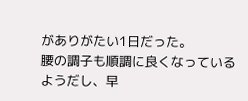がありがたい1日だった。
腰の調子も順調に良くなっているようだし、早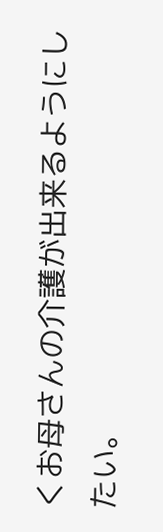くお母さんの介護が出来るようにしたい。